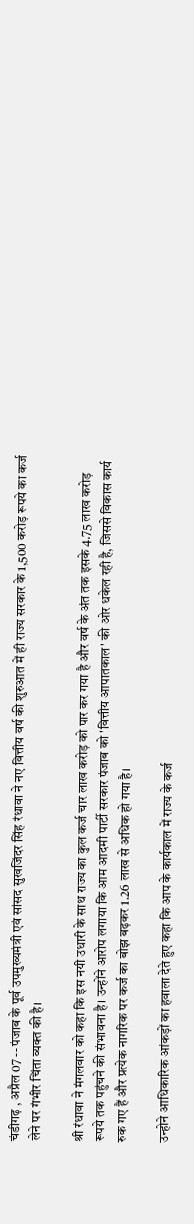चंडीगढ़ , अप्रैल 07 -- पंजाब के पूर्व उपमुख्यमंत्री एवं सांसद सुखजिंदर सिंह रंधावा ने नए वित्तीय वर्ष की शुरुआत में ही राज्य सरकार के 1,500 करोड़ रूपये का कर्ज लेने पर गंभीर चिंता व्यक्त की है।

श्री रंधावा ने मंगलवार को कहा कि इस नयी उधारी के साथ राज्य का कुल कर्ज चार लाख करोड़ को पार कर गया है और वर्ष के अंत तक इसके 4.75 लाख करोड़ रूपये तक पहुंचने की संभावना है। उन्होंने आरोप लगाया कि आम आदमी पार्टी सरकार पंजाब को 'वित्तीय आपातकाल' की ओर धकेल रही है, जिससे विकास कार्य रुक गए हैं और प्रत्येक नागरिक पर कर्ज का बोझ बढ़कर 1.26 लाख से अधिक हो गया है।

उन्होने आधिकारिक आंकड़ों का हवाला देते हुए कहा कि आप के कार्यकाल में राज्य के कर्ज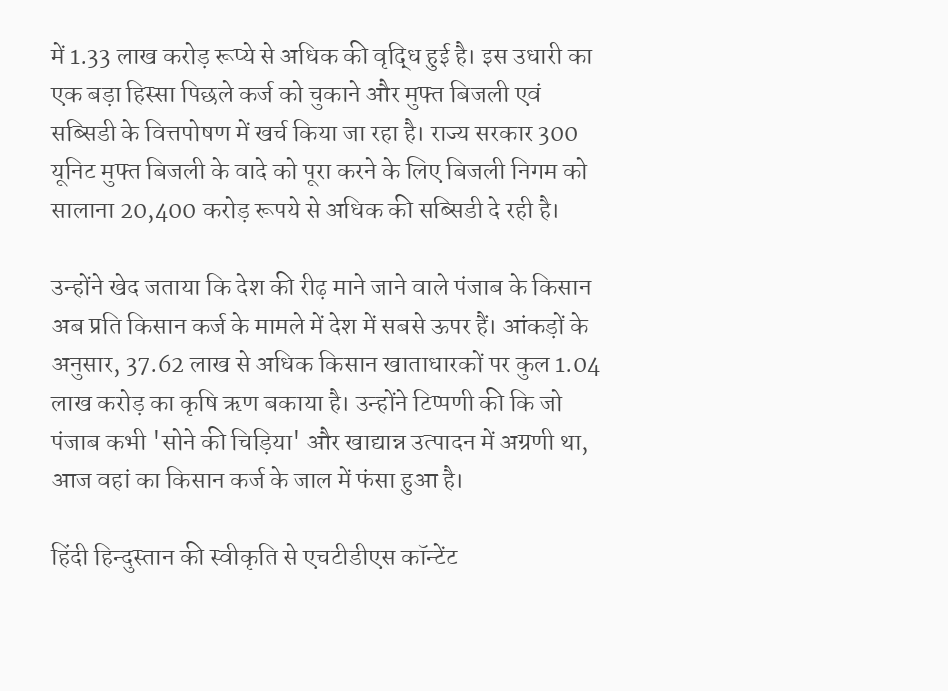में 1.33 लाख करोड़ रूप्ये से अधिक की वृद्धि हुई है। इस उधारी का एक बड़ा हिस्सा पिछले कर्ज को चुकाने और मुफ्त बिजली एवं सब्सिडी के वित्तपोषण में खर्च किया जा रहा है। राज्य सरकार 300 यूनिट मुफ्त बिजली के वादे को पूरा करने के लिए बिजली निगम को सालाना 20,400 करोड़ रूपये से अधिक की सब्सिडी दे रही है।

उन्होंने खेद जताया कि देश की रीढ़ माने जाने वाले पंजाब के किसान अब प्रति किसान कर्ज के मामले में देश में सबसे ऊपर हैं। आंकड़ों के अनुसार, 37.62 लाख से अधिक किसान खाताधारकों पर कुल 1.04 लाख करोड़ का कृषि ऋण बकाया है। उन्होंने टिप्पणी की कि जो पंजाब कभी 'सोने की चिड़िया' और खाद्यान्न उत्पादन में अग्रणी था, आज वहां का किसान कर्ज के जाल में फंसा हुआ है।

हिंदी हिन्दुस्तान की स्वीकृति से एचटीडीएस कॉन्टेंट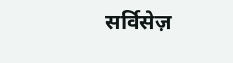सर्विसेज़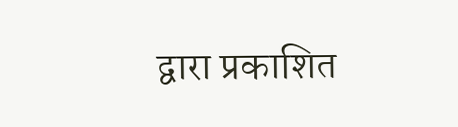द्वारा प्रकाशित